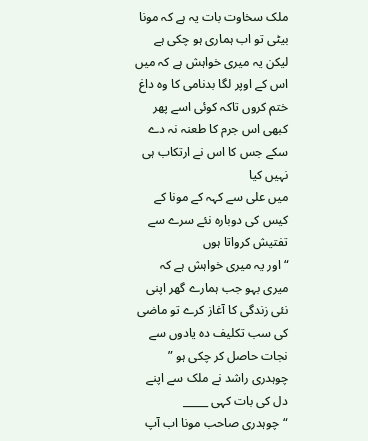ملک سخاوت بات یہ ہے کہ مونا بیٹی تو اب ہماری ہو چکی ہے لیکن یہ میری خواہش ہے کہ میں اس کے اوپر لگا بدنامی کا وہ داغ ختم کروں تاکہ کوئی اسے پھر کبھی اس جرم کا طعنہ نہ دے سکے جس کا اس نے ارتکاب ہی نہیں کیا
میں علی سے کہہ کے مونا کے کیس کی دوبارہ نئے سرے سے تفتیش کرواتا ہوں
“اور یہ میری خواہش ہے کہ میری بہو جب ہمارے گھر اپنی نئی زندگی کا آغاز کرے تو ماضی کی سب تکلیف دہ یادوں سے نجات حاصل کر چکی ہو ”
چوہدری راشد نے ملک سے اپنے دل کی بات کہی _____
“چوہدری صاحب مونا اب آپ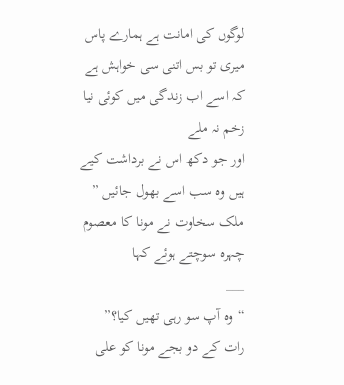لوگوں کی امانت ہے ہمارے پاس میری تو بس اتنی سی خواہش ہے کہ اسے اب زندگی میں کوئی نیا زخم نہ ملے
اور جو دکھ اس نے برداشت کیے ہیں وہ سب اسے بھول جائیں ”
ملک سخاوت نے مونا کا معصوم چہرہ سوچتے ہوئے کہا
___
“وہ آپ سو رہی تھیں کیا؟”
رات کے دو بجے مونا کو علی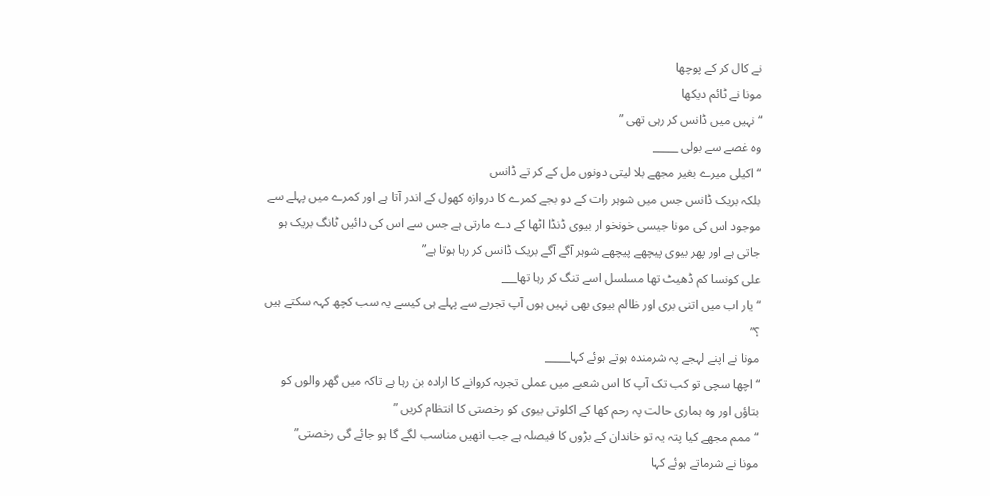نے کال کر کے پوچھا
مونا نے ٹائم دیکھا
“نہیں میں ڈانس کر رہی تھی ”
وہ غصے سے بولی _____
“اکیلی میرے بغیر مجھے بلا لیتی دونوں مل کے کر تے ڈانس
بلکہ بریک ڈانس جس میں شوہر رات کے دو بجے کمرے کا دروازہ کھول کے اندر آتا ہے اور کمرے میں پہلے سے موجود اس کی مونا جیسی خونخو ار بیوی ڈنڈا اٹھا کے دے مارتی ہے جس سے اس کی دائیں ٹانگ بریک ہو جاتی ہے اور پھر بیوی پیچھے پیچھے شوہر آگے آگے بریک ڈانس کر رہا ہوتا ہے”
علی کونسا کم ڈھیٹ تھا مسلسل اسے تنگ کر رہا تھا___
“یار اب میں اتنی بری اور ظالم بیوی بھی نہیں ہوں آپ تجربے سے پہلے ہی کیسے یہ سب کچھ کہہ سکتے ہیں ؟”
مونا نے اپنے لہجے پہ شرمندہ ہوتے ہوئے کہا_____
“اچھا سچی تو کب تک آپ کا اس شعبے میں عملی تجربہ کروانے کا ارادہ بن رہا ہے تاکہ میں گھر والوں کو بتاؤں اور وہ ہماری حالت پہ رحم کھا کے اکلوتی بیوی کو رخصتی کا انتظام کریں ”
“ممم مجھے کیا پتہ یہ تو خاندان کے بڑوں کا فیصلہ ہے جب انھیں مناسب لگے گا ہو جائے گی رخصتی”
مونا نے شرماتے ہوئے کہا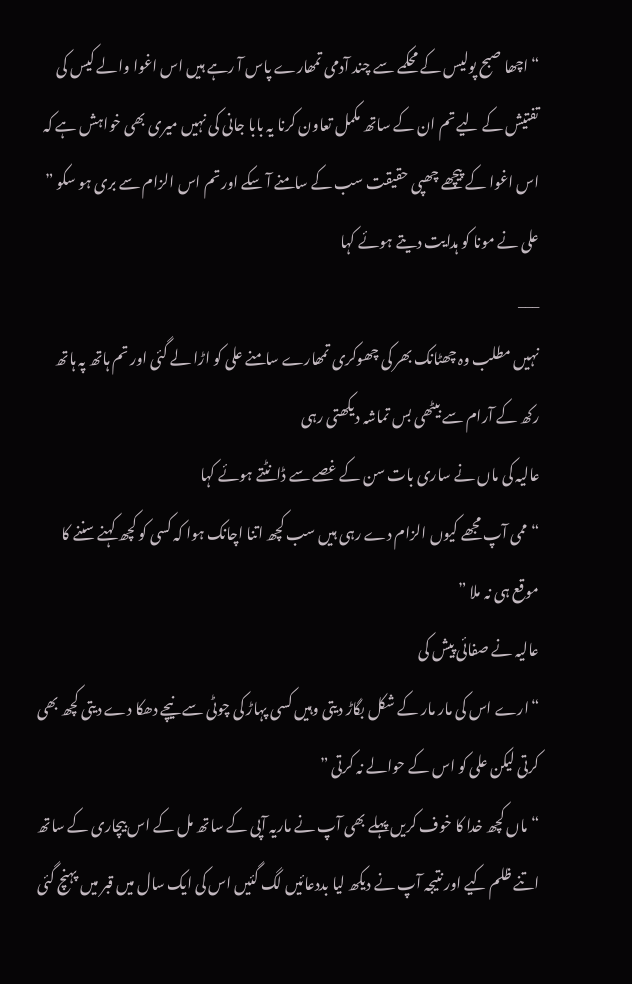“اچھا صبح پولیس کے محکمے سے چند آدمی تمھارے پاس آ رہے ہیں اس اغوا والے کیس کی تفتیش کے لیے تم ان کے ساتھ مکمل تعاون کرنا یہ بابا جانی کی نہیں میری بھی خواہش ہے کہ اس اغوا کے پیچھے چھپی حقیقت سب کے سامنے آ سکے اور تم اس الزام سے بری ہو سکو ”
علی نے مونا کو ہدایت دیتے ہوئے کہا
___
نہیں مطلب وہ چھٹانک بھر کی چھوکری تمھارے سامنے علی کو اڑا لے گئی اور تم ہاتھ پہ ہاتھ رکھ کے آرام سے بیٹھی بس تماشہ دیکھتی رہی
عالیہ کی ماں نے ساری بات سن کے غصے سے ڈانٹتے ہوئے کہا
“ممی آپ مجھے کیوں الزام دے رہی ہیں سب کچھ اتنا اچانک ہوا کہ کسی کو کچھ کہنے سننے کا موقع ہی نہ ملا ”
عالیہ نے صفائی پیش کی
“ارے اس کی مار مار کے شکل بگاڑ دیتی وہیں کسی پہاڑ کی چوٹی سے نیچے دھکا دے دیتی کچھ بھی کرتی لیکن علی کو اس کے حوالے نہ کرتی ”
“ماں کچھ خدا کا خوف کریں پہلے بھی آپ نے ماریہ آپی کے ساتھ مل کے اس بیچاری کے ساتھ اتنے ظلم کیے اور نتیجہ آپ نے دیکھ لیا بددعائیں لگ گئیں اس کی ایک سال میں قبر میں پہنچ گئی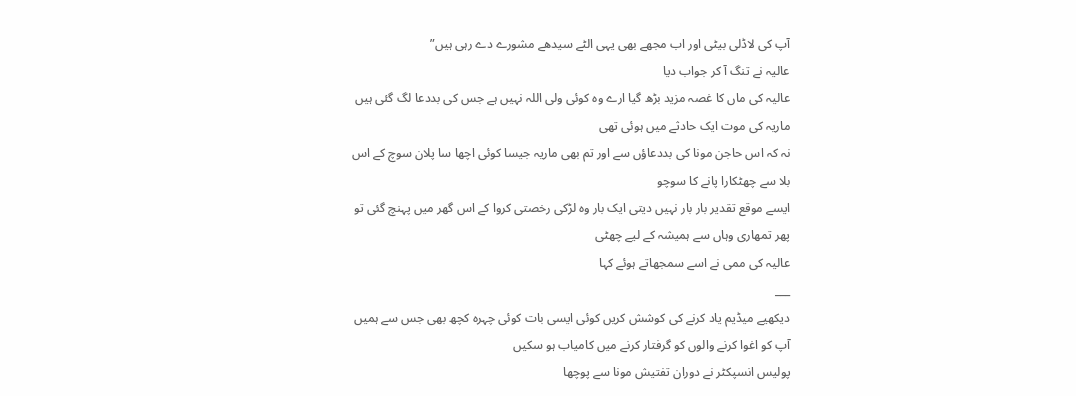آپ کی لاڈلی بیٹی اور اب مجھے بھی یہی الٹے سیدھے مشورے دے رہی ہیں”
عالیہ نے تنگ آ کر جواب دیا
عالیہ کی ماں کا غصہ مزید بڑھ گیا ارے وہ کوئی ولی اللہ نہیں ہے جس کی بددعا لگ گئی ہیں ماریہ کی موت ایک حادثے میں ہوئی تھی
نہ کہ اس حاجن مونا کی بددعاؤں سے اور تم بھی ماریہ جیسا کوئی اچھا سا پلان سوچ کے اس بلا سے چھٹکارا پانے کا سوچو
ایسے موقع تقدیر بار بار نہیں دیتی ایک بار وہ لڑکی رخصتی کروا کے اس گھر میں پہنچ گئی تو پھر تمھاری وہاں سے ہمیشہ کے لیے چھٹی
عالیہ کی ممی نے اسے سمجھاتے ہوئے کہا
___
دیکھیے میڈیم یاد کرنے کی کوشش کریں کوئی ایسی بات کوئی چہرہ کچھ بھی جس سے ہمیں آپ کو اغوا کرنے والوں کو گرفتار کرنے میں کامیاب ہو سکیں
پولیس انسپکٹر نے دوران تفتیش مونا سے پوچھا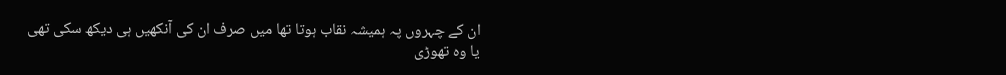ان کے چہروں پہ ہمیشہ نقاب ہوتا تھا میں صرف ان کی آنکھیں ہی دیکھ سکی تھی
یا وہ تھوڑی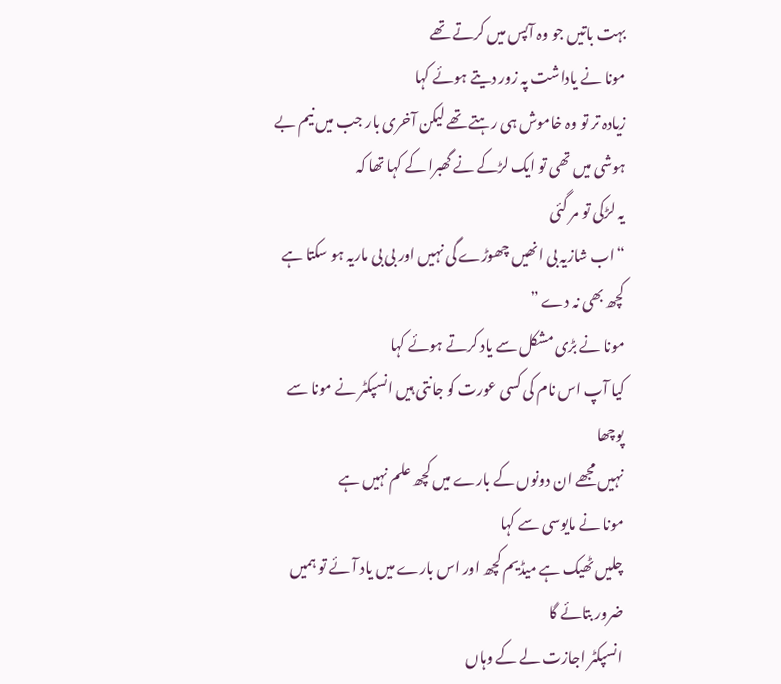بہت باتیں جو وہ آپس میں کرتے تھے
مونا نے یاداشت پہ زور دیتے ہوئے کہا
زیادہ تر تو وہ خاموش ہی رہتے تھے لیکن آخری بار جب میں نیم بے ہوشی میں تھی تو ایک لڑکے نے گھبرا کے کہا تھا کہ
یہ لڑکی تو مر گئی
“اب شازیہ بی انھیں چھوڑے گی نہیں اور بی بی ماریہ ہو سکتا ہے کچھ بھی نہ دے ”
مونا نے بڑی مشکل سے یاد کرتے ہوئے کہا
کیا آپ اس نام کی کسی عورت کو جانتی ہیں انسپکٹر نے مونا سے پوچھا
نہیں مجھے ان دونوں کے بارے میں کچھ علم نہیں ہے
مونا نے مایوسی سے کہا
چلیں ٹھیک ہے میڈیم کچھ اور اس بارے میں یاد آئے تو ہمیں ضرور بتائے گا
انسپکٹر اجازت لے کے وہاں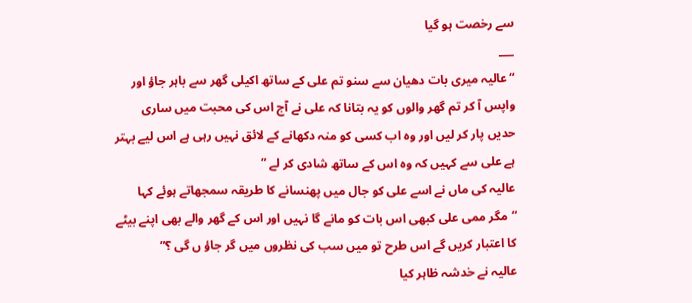سے رخصت ہو گیا
___
“عالیہ میری بات دھیان سے سنو تم علی کے ساتھ اکیلی گھر سے باہر جاؤ اور واپس آ کر تم گھر والوں کو یہ بتانا کہ علی نے آج اس کی محبت میں ساری حدیں پار کر لیں اور وہ اب کسی کو منہ دکھانے کے لائق نہیں رہی ہے اس لیے بہتر ہے علی سے کہیں کہ وہ اس کے ساتھ شادی کر لے ”
عالیہ کی ماں نے اسے علی کو جال میں پھنسانے کا طریقہ سمجھاتے ہوئے کہا
“مگر ممی علی کبھی اس بات کو مانے گا نہیں اور اس کے گھر والے بھی اپنے بیٹے کا اعتبار کریں گے اس طرح تو میں سب کی نظروں میں گر جاؤ ں گی ؟”
عالیہ نے خدشہ ظاہر کیا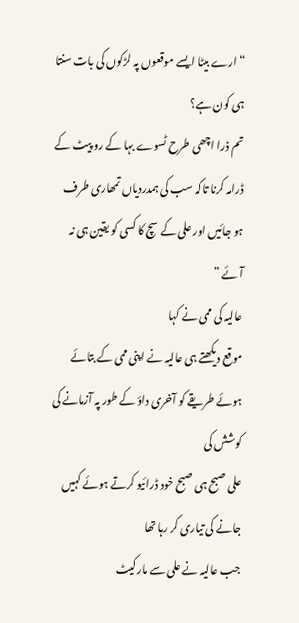“ارے بیٹا ایسے موقعوں پہ لڑکوں کی بات سنتا ہی کون ہے؟
تم ذرا اچھی طرح ٹسوے بہا کے رو پیٹ کے ڈرامہ کرنا تاکہ سب کی ہمدردیاں تمھاری طرف ہو جائیں اور علی کے سچ کا کسی کو یقین ہی نہ آئے ”
عالیہ کی ممی نے کہا
موقع دیکھتے ہی عالیہ نے اپنی ممی کے بتائے ہوئے طریقے کو آخری داؤ کے طور پہ آزمانے کی کوشش کی
علی صبح ہی صبح خود ڈرائیو کرتے ہوئے کہیں جانے کی تیاری کر رہا تھا
جب عالیہ نے علی سے مارکیٹ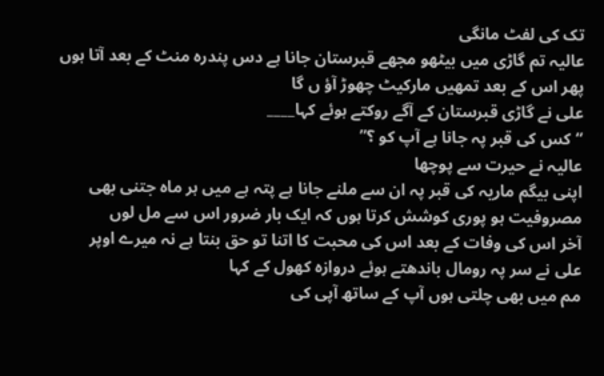تک کی لفٹ مانگی
عالیہ تم گاڑی میں بیٹھو مجھے قبرستان جانا ہے دس پندرہ منٹ کے بعد آتا ہوں پھر اس کے بعد تمھیں مارکیٹ چھوڑ آؤ ں گا
علی نے گاڑی قبرستان کے آگے روکتے ہوئے کہا____
“کس کی قبر پہ جانا ہے آپ کو ؟”
عالیہ نے حیرت سے پوچھا
اپنی بیگم ماریہ کی قبر پہ ان سے ملنے جانا ہے پتہ ہے میں ہر ماہ جتنی بھی مصروفیت ہو پوری کوشش کرتا ہوں کہ ایک بار ضرور اس سے مل لوں
آخر اس کی وفات کے بعد اس کی محبت کا اتنا تو حق بنتا ہے نہ میرے اوپر
علی نے سر پہ رومال باندھتے ہوئے دروازہ کھول کے کہا
مم میں بھی چلتی ہوں آپ کے ساتھ آپی کی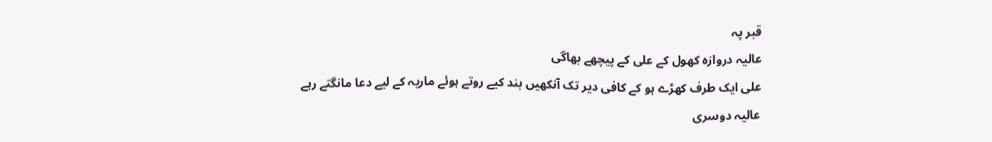قبر پہ
عالیہ دروازہ کھول کے علی کے پیچھے بھاگی
علی ایک طرف کھڑے ہو کے کافی دیر تک آنکھیں بند کیے روتے ہوئے ماریہ کے لیے دعا مانگتے رہے
عالیہ دوسری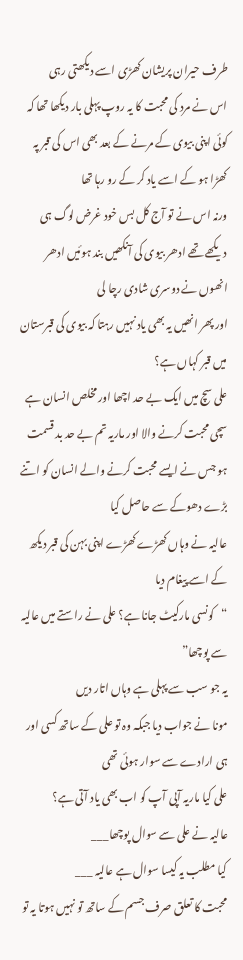طرف حیران پریشان کھڑی اسے دیکھتی رہی
اس نے مرد کی محبت کا یہ روپ پہلی بار دیکھا تھا کہ کوئی اپنی بیوی کے مرنے کے بعد بھی اس کی قبر پہ کھڑا ہو کے اسے یاد کر کے رو رہا تھا
ورنہ اس نے تو آج کل بس خود غرض لوگ ہی دیکھے تھے ادھر بیوی کی آنکھیں بند ہوئیں ادھر انھوں نے دوسری شادی رچا لی
اور پھر انھیں یہ بھی یاد نہیں رہتا کہ بیوی کی قبرستان میں قبر کہاں ہے؟
علی سچ میں ایک بے حد اچھا اور مخلص انسان ہے سچی محبت کرنے والا اور ماریہ تم بے حد بد قسمت ہو جس نے ایسے محبت کرنے والے انسان کو اتنے بڑے دھوکے سے حاصل کیا
عالیہ نے وہاں کھڑے کھڑے اپنی بہن کی قبر دیکھ کے اسے پیغام دیا
“کونسی مارکیٹ جانا ہے؟ علی نے راستے میں عالیہ سے پوچھا”
یہ جو سب سے پہلی ہے وہاں اتار دیں
مونا نے جواب دیا جبکہ وہ تو علی کے ساتھ کسی اور ہی ارادے سے سوار ہوئی تھی
علی کیا ماریہ آپی آپ کو اب بھی یاد آتی ہے؟
عالیہ نے علی سے سوال پوچھا___
کیا مطلب یہ کیسا سوال ہے عالیہ ___
محبت کا تعلق صرف جسم کے ساتھ تو نہیں ہوتا یہ تو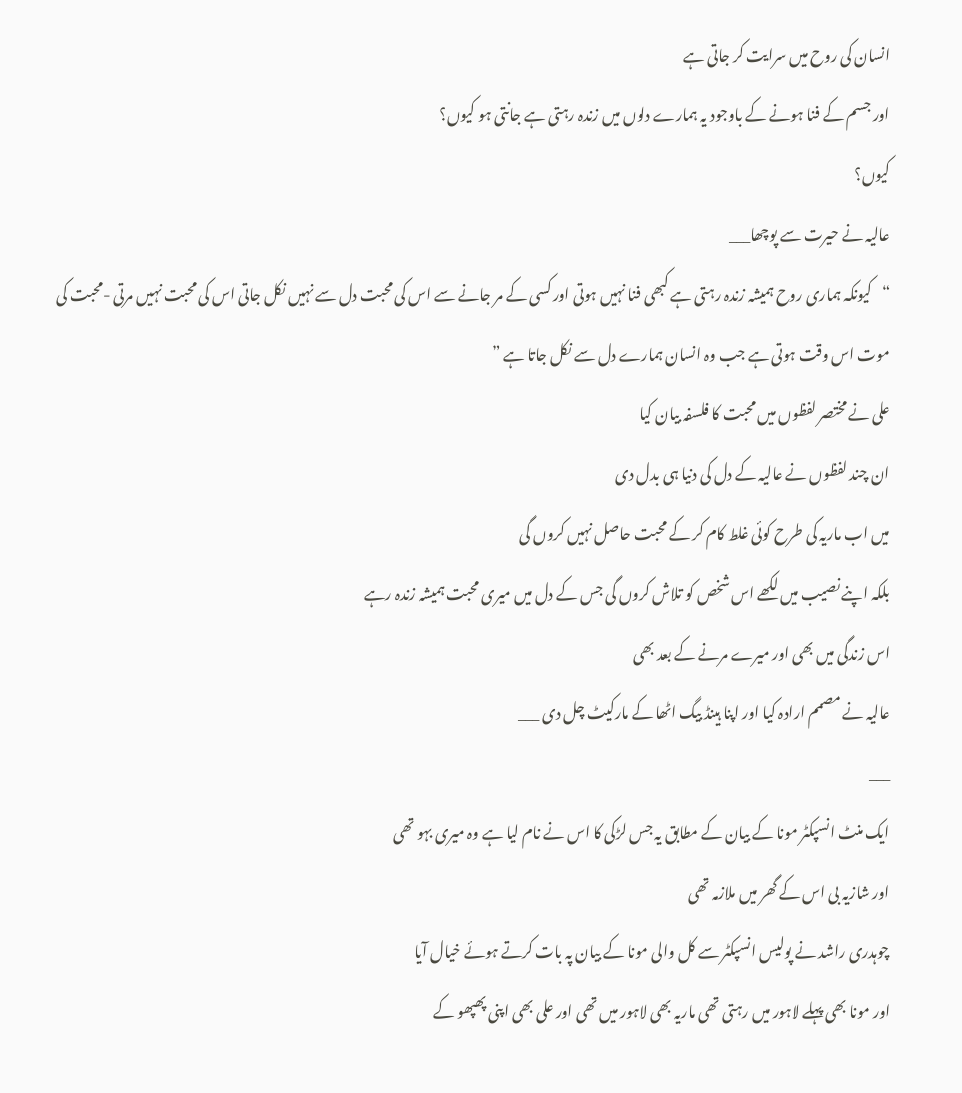انسان کی روح میں سرایت کر جاتی ہے
اور جسم کے فنا ہونے کے باوجود یہ ہمارے دلوں میں زندہ رہتی ہے جانتی ہو کیوں؟
کیوں؟
عالیہ نے حیرت سے پوچھا___
“کیونکہ ہماری روح ہمیشہ زندہ رہتی ہے کبھی فنا نہیں ہوتی اور کسی کے مر جانے سے اس کی محبت دل سے نہیں نکل جاتی اس کی محبت نہیں مرتی -محبت کی موت اس وقت ہوتی ہے جب وہ انسان ہمارے دل سے نکل جاتا ہے ”
علی نے مختصر لفظوں میں محبت کا فلسفہ بیان کیا
ان چند لفظوں نے عالیہ کے دل کی دنیا ہی بدل دی
میں اب ماریہ کی طرح کوئی غلط کام کر کے محبت حاصل نہیں کروں گی
بلکہ اپنے نصیب میں لکھے اس شخص کو تلاش کروں گی جس کے دل میں میری محبت ہمیشہ زندہ رہے
اس زندگی میں بھی اور میرے مرنے کے بعد بھی
عالیہ نے مصمم ارادہ کیا اور اپنا ہینڈ بیگ اٹھا کے مارکیٹ چل دی ___
___
ایک منٹ انسپکٹر مونا کے بیان کے مطابق یہ جس لڑکی کا اس نے نام لیا ہے وہ میری بہو تھی
اور شازیہ بی اس کے گھر میں ملازمہ تھی
چوہدری راشد نے پولیس انسپکٹر سے کل والی مونا کے بیان پہ بات کرتے ہوئے خیال آیا
اور مونا بھی پہلے لاہور میں رہتی تھی ماریہ بھی لاہور میں تھی اور علی بھی اپنی پھپھو کے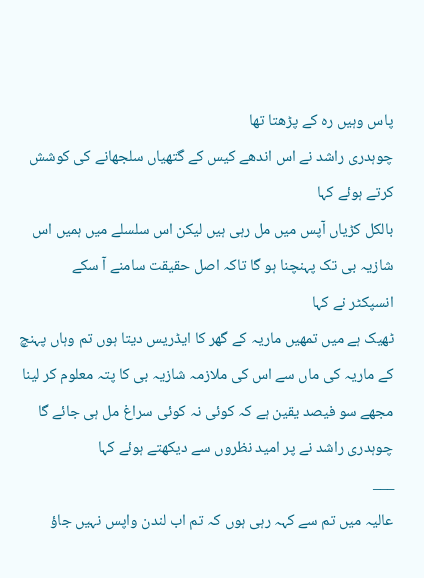پاس وہیں رہ کے پڑھتا تھا
چوہدری راشد نے اس اندھے کیس کے گتھیاں سلجھانے کی کوشش کرتے ہوئے کہا
بالکل کڑیاں آپس میں مل رہی ہیں لیکن اس سلسلے میں ہمیں اس شازیہ بی تک پہنچنا ہو گا تاکہ اصل حقیقت سامنے آ سکے
انسپکٹر نے کہا
ٹھیک ہے میں تمھیں ماریہ کے گھر کا ایڈریس دیتا ہوں تم وہاں پہنچ کے ماریہ کی ماں سے اس کی ملازمہ شازیہ بی کا پتہ معلوم کر لینا
مجھے سو فیصد یقین ہے کہ کوئی نہ کوئی سراغ مل ہی جائے گا
چوہدری راشد نے پر امید نظروں سے دیکھتے ہوئے کہا
___
عالیہ میں تم سے کہہ رہی ہوں کہ تم اب لندن واپس نہیں جاؤ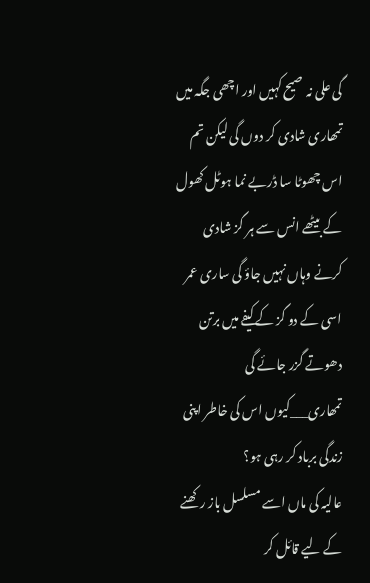گی علی نہ صیح کہیں اور اچھی جگہ میں تمھاری شادی کر دوں گی لیکن تم اس چھوٹا سا ڈربے نما ہوٹل کھول کے بیٹھے انس سے ہر گز شادی کرنے وہاں نہیں جاؤ گی ساری عمر اسی کے دو گز کے کیفے میں برتن دھوتے گزر جائے گی تمھاری___کیوں اس کی خاطر اپنی زندگی برباد کر رہی ہو؟
عالیہ کی ماں اسے مسلسل باز رکھنے کے لیے قائل کر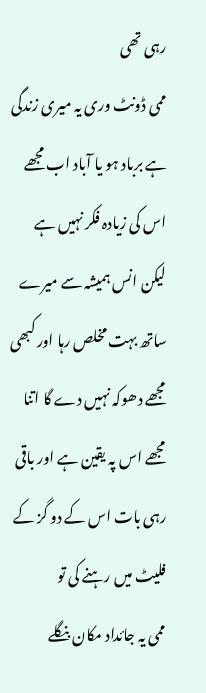رہی تھی
ممی ڈونٹ وری یہ میری زندگی ہے برباد ہو یا آباد اب مجھے اس کی زیادہ فکر نہیں ہے
لیکن انس ہمیشہ سے میرے ساتھ بہت مخلص رہا اور کبھی مجھے دھوکہ نہیں دے گا اتنا مجھے اس پہ یقین ہے اور باقی رہی بات اس کے دو گز کے فلیٹ میں رہنے کی تو
ممی یہ جائداد مکان بنگلے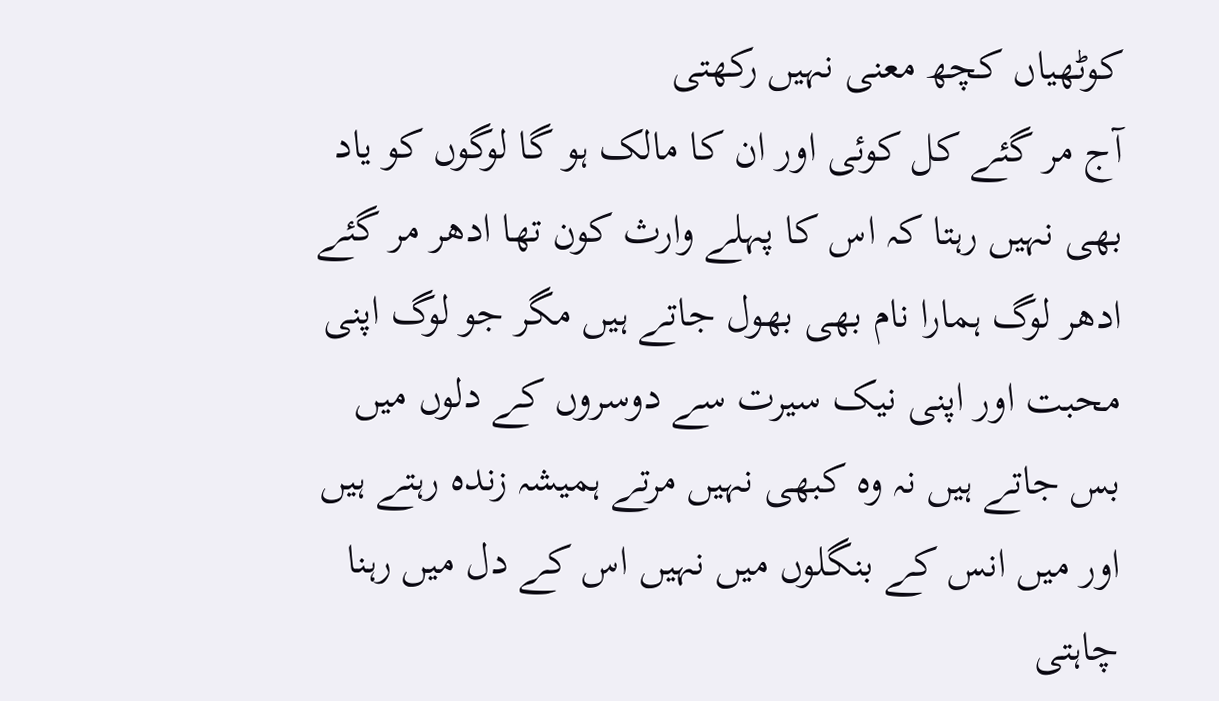کوٹھیاں کچھ معنی نہیں رکھتی
آج مر گئے کل کوئی اور ان کا مالک ہو گا لوگوں کو یاد بھی نہیں رہتا کہ اس کا پہلے وارث کون تھا ادھر مر گئے ادھر لوگ ہمارا نام بھی بھول جاتے ہیں مگر جو لوگ اپنی محبت اور اپنی نیک سیرت سے دوسروں کے دلوں میں بس جاتے ہیں نہ وہ کبھی نہیں مرتے ہمیشہ زندہ رہتے ہیں
اور میں انس کے بنگلوں میں نہیں اس کے دل میں رہنا چاہتی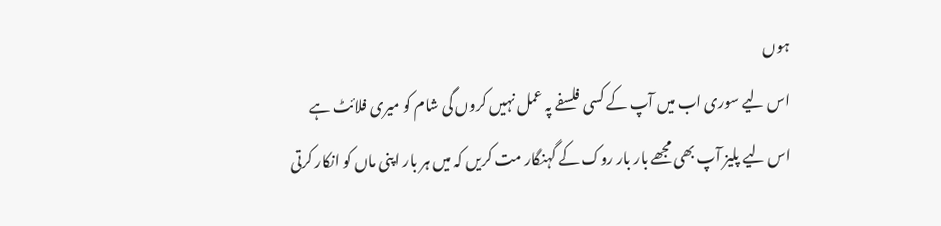ہوں
اس لیے سوری اب میں آپ کے کسی فلسفے پہ عمل نہیں کروں گی شام کو میری فلائٹ ہے اس لیے پلیز آپ بھی مجھے بار بار روک کے گہنگار مت کریں کہ میں ہر بار اپنی ماں کو انکار کرتی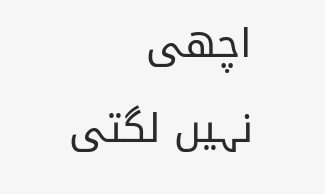اچھی نہیں لگتی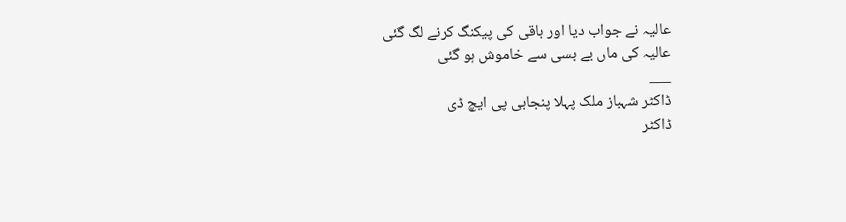عالیہ نے جواب دیا اور باقی کی پیکنگ کرنے لگ گئی
عالیہ کی ماں بے بسی سے خاموش ہو گئی
___
ڈاکٹر شہباز ملک پہلا پنجابی پی ایچ ڈی
ڈاکٹر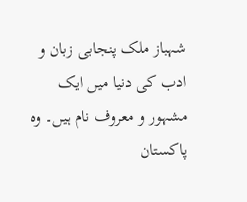شہباز ملک پنجابی زبان و ادب کی دنیا میں ایک مشہور و معروف نام ہیں۔ وہ پاکستان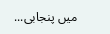میں پنجابی...